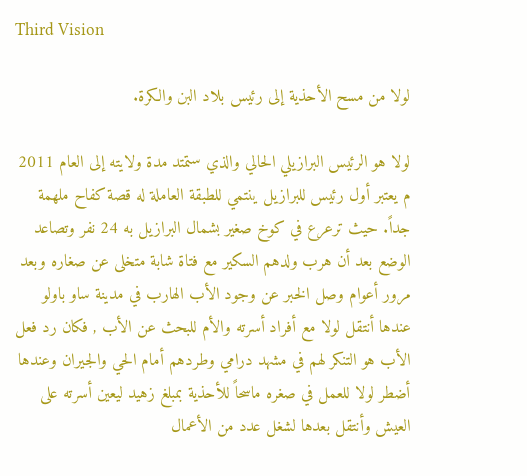Third Vision

لولا من مسح الأحذية إلى رئيس بلاد البن والكرة.

لولا هو الرئيس البرازيلي الحالي والذي ستمتد مدة ولايته إلى العام 2011 م يعتبر أول رئيس للبرازيل ينتمي للطبقة العاملة له قصة كفاح ملهمة جداً. حيث ترعرع في كوخ صغير بشمال البرازيل به 24 نفر وتصاعد الوضع بعد أن هرب ولدهم السكير مع فتاة شابة متخلى عن صغاره وبعد مرور أعوام وصل الخبر عن وجود الأب الهارب في مدينة ساو باولو عندها أنتقل لولا مع أفراد أسرته والأم للبحث عن الأب , فكان رد فعل الأب هو التنكر لهم في مشهد درامي وطردهم أمام الحي والجيران وعندها أضطر لولا للعمل في صغره ماسحاً للأحذية بمبلغ زهيد ليعين أسرته على العيش وأنتقل بعدها لشغل عدد من الأعمال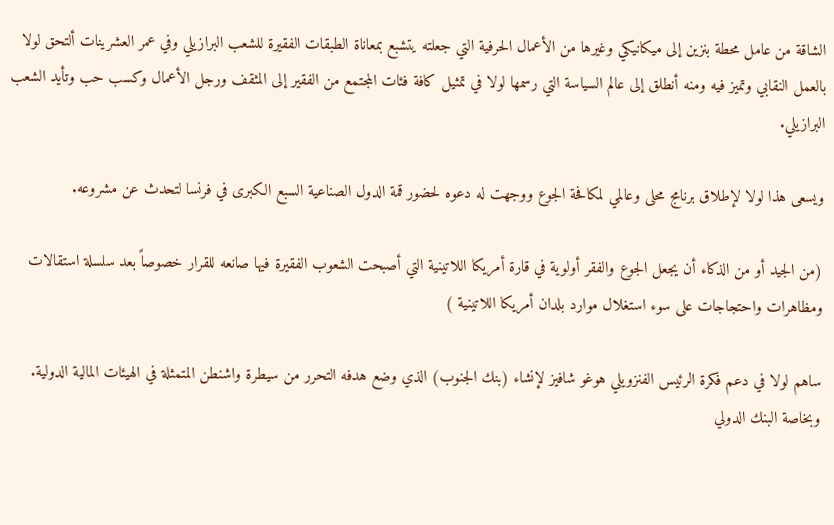الشاقة من عامل محطة بنزين إلى ميكانيكي وغيرها من الأعمال الحرفية التي جعلته يتشبع بمعاناة الطبقات الفقيرة للشعب البرازيلي وفي عمر العشرينات ألتحق لولا بالعمل النقابي وتميز فيه ومنه أنطلق إلى عالم السياسة التي رسمها لولا في تمثيل كافة فئات المجتمع من الفقير إلى المثقف ورجل الأعمال وكسب حب وتأيد الشعب البرازيلي.

ويسعى هذا لولا لإطلاق برنامج محلى وعالمي لمكافحة الجوع ووجهت له دعوه لحضور قمة الدول الصناعية السبع الكبرى في فرنسا لتحدث عن مشروعه.

(من الجيد أو من الذكاء أن يجعل الجوع والفقر أولوية في قارة أمريكا اللاتينية التي أصبحت الشعوب الفقيرة فيها صانعه للقرار خصوصاً بعد سلسلة استقالات ومظاهرات واحتجاجات على سوء استغلال موارد بلدان أمريكا اللاتينية )

ساهم لولا في دعم فكرة الرئيس الفنزويلي هوغو شافيز لإنشاء (بنك الجنوب) الذي وضع هدفه التحرر من سيطرة واشنطن المتمثلة في الهيئات المالية الدولية. وبخاصة البنك الدولي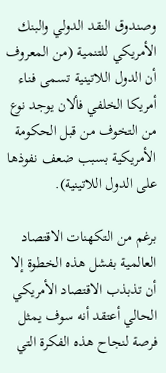وصندوق النقد الدولي والبنك الأمريكي للتنمية (من المعروف أن الدول اللاتينية تسمى فناء أمريكا الخلفي فألان يوجد نوع من التخوف من قبل الحكومة الأمريكية بسبب ضعف نفوذها على الدول اللاتينية).

برغم من التكهنات الاقتصاد العالمية بفشل هذه الخطوة إلا أن تذبذب الاقتصاد الأمريكي الحالي أعتقد أنه سوف يمثل فرصة لنجاح هذه الفكرة التي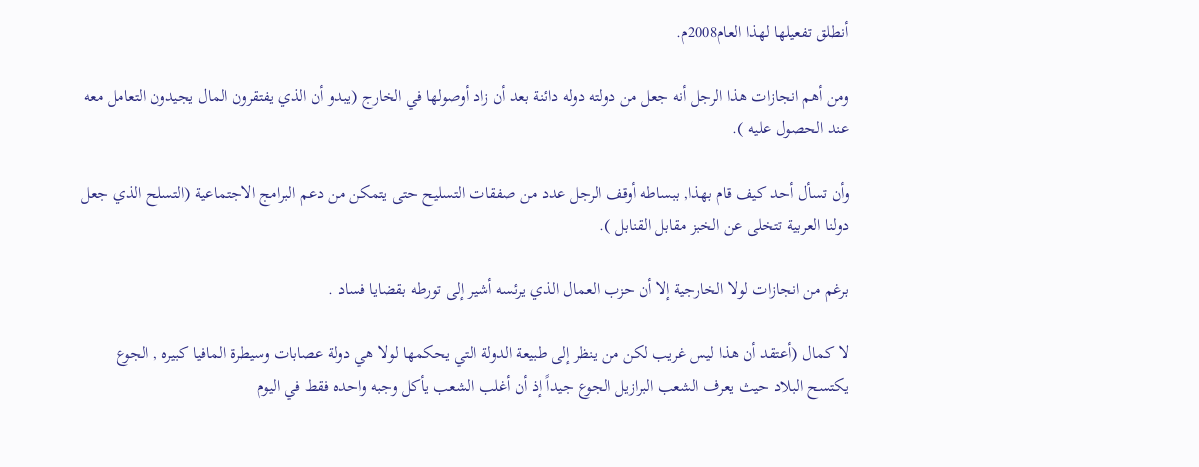أنطلق تفعيلها لهذا العام2008م.

ومن أهم انجازات هذا الرجل أنه جعل من دولته دوله دائنة بعد أن زاد أوصولها في الخارج (يبدو أن الذي يفتقرون المال يجيدون التعامل معه عند الحصول عليه ).

وأن تسأل أحد كيف قام بهذا, ببساطه أوقف الرجل عدد من صفقات التسليح حتى يتمكن من دعم البرامج الاجتماعية (التسلح الذي جعل دولنا العربية تتخلى عن الخبز مقابل القنابل ).

برغم من انجازات لولا الخارجية إلا أن حزب العمال الذي يرئسه أشير إلى تورطه بقضايا فساد .

لا كمال (أعتقد أن هذا ليس غريب لكن من ينظر إلى طبيعة الدولة التي يحكمها لولا هي دولة عصابات وسيطرة المافيا كبيره , الجوع يكتسح البلاد حيث يعرف الشعب البرازيل الجوع جيداً إذ أن أغلب الشعب يأكل وجبه واحده فقط في اليوم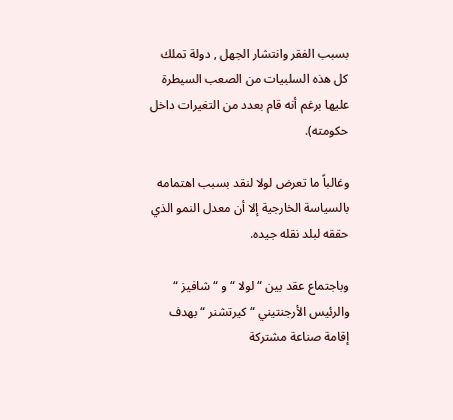بسبب الفقر وانتشار الجهل , دولة تملك كل هذه السلبيات من الصعب السيطرة عليها برغم أنه قام بعدد من التغيرات داخل حكومته).

وغالباً ما تعرض لولا لنقد بسبب اهتمامه بالسياسة الخارجية إلا أن معدل النمو الذي حققه لبلد نقله جيده.

وباجتماع عقد بين “ لولا “ و “ شافيز “ والرئيس الأرجنتيني “كيرتشنر “ بهدف إقامة صناعة مشتركة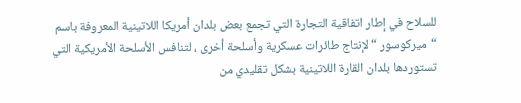للسلاح في إطار اتفاقية التجارة التي تجمع بعض بلدان أمريكا اللاتينية المعروفة باسم “ميركوسور “ لإنتاج طائرات عسكرية وأسلحة أخرى ، لتنافس الأسلحة الأمريكية التي تستوردها بلدان القارة اللاتينية بشكل تقليدي من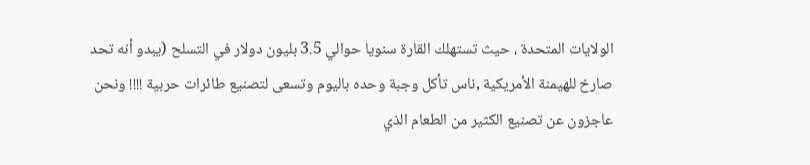الولايات المتحدة ، حيث تستهلك القارة سنويا حوالي 3.5 بليون دولار في التسلح (يبدو أنه تحد صارخ للهيمنة الأمريكية ,ناس تأكل وجبة وحده باليوم وتسعى لتصنيع طائرات حربية !!!! ونحن عاجزون عن تصنيع الكثير من الطعام الذي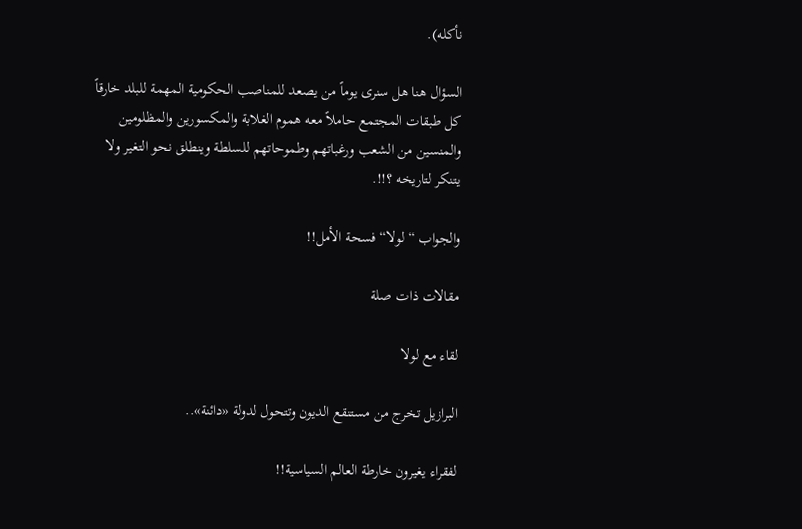نأكله).

السؤال هنا هل سنرى يوماً من يصعد للمناصب الحكومية المهمة للبلد خارقاً كل طبقات المجتمع حاملاً معه هموم الغلابة والمكسورين والمظلومين والمنسين من الشعب ورغباتهم وطموحاتهم للسلطة وينطلق نحو التغير ولا يتنكر لتاريخه ؟!!.

والجواب “لولا“فسحة الأمل!!

مقالات ذات صلة

لقاء مع لولا

البرازيل تخرج من مستنقع الديون وتتحول لدولة «دائنة»..

لفقراء يغيرون خارطة العالم السياسية!!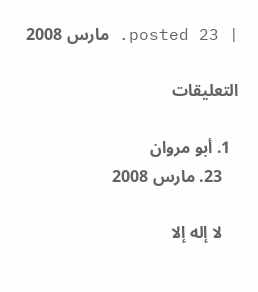| posted 23. مارس 2008

التعليقات

  1. أبو مروان
    23. مارس 2008

    لا إله إلا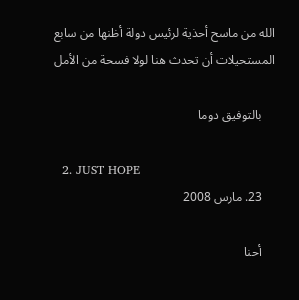الله من ماسح أحذية لرئيس دولة أظنها من سابع المستحيلات أن تحدث هنا لولا فسحة من الأمل

    بالتوفيق دوما

  2. JUST HOPE
    23. مارس 2008

    أحنا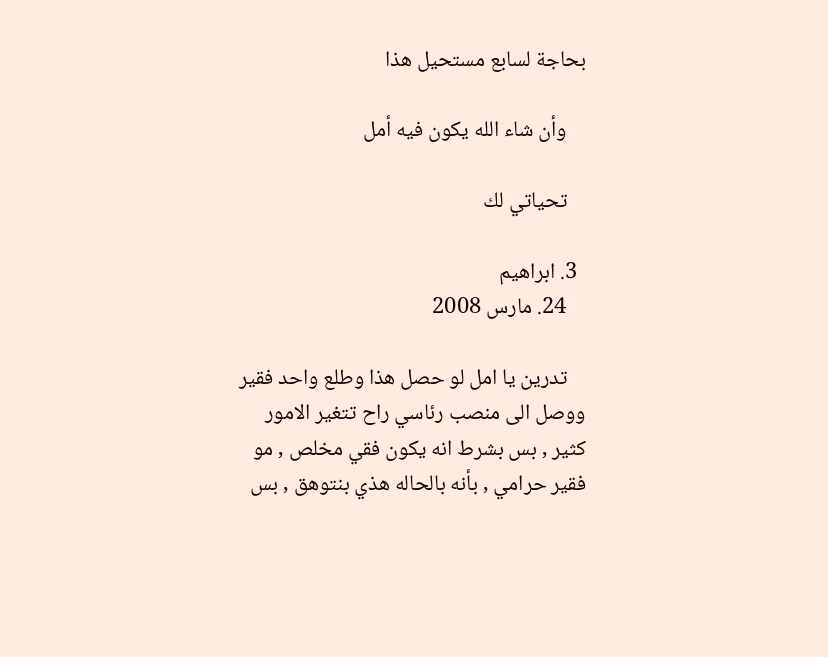بحاجة لسابع مستحيل هذا

    وأن شاء الله يكون فيه أمل

    تحياتي لك

  3. ابراهيم
    24. مارس 2008

    تدرين يا امل لو حصل هذا وطلع واحد فقير ووصل الى منصب رئاسي راح تتغير الامور كثير , بس بشرط انه يكون فقي مخلص , مو فقير حرامي , بأنه بالحاله هذي بنتوهق , بس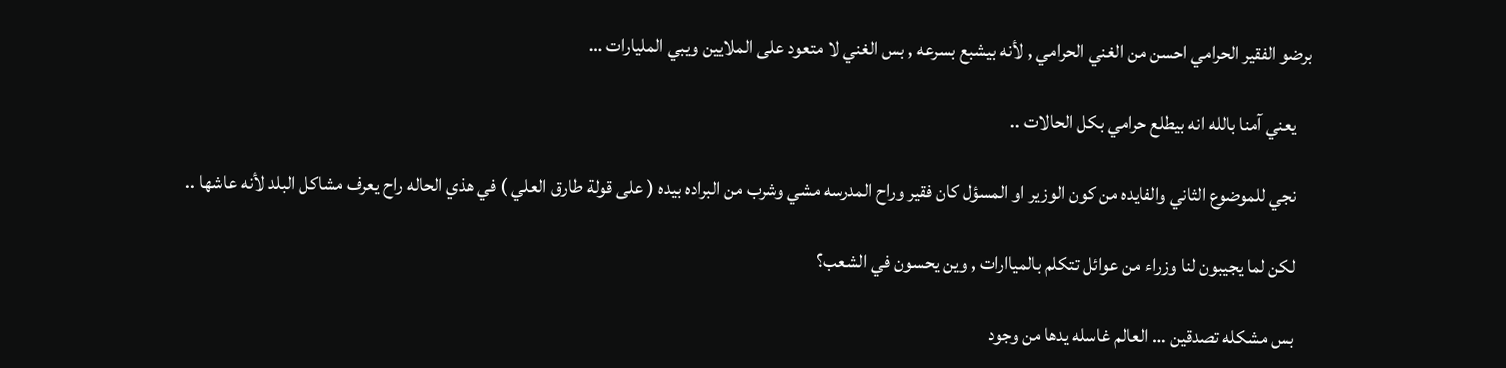برضو الفقير الحرامي احسن من الغني الحرامي , لأنه بيشبع بسرعه , بس الغني لا متعود على الملايين ويبي المليارات …

    يعني آمنا بالله انه بيطلع حرامي بكل الحالات ..

    نجي للموضوع الثاني والفايده من كون الوزير او المسؤل كان فقير وراح المدرسه مشي وشرب من البراده بيده ( على قولة طارق العلي ) في هذي الحاله راح يعرف مشاكل البلد لأنه عاشها ..

    لكن لما يجيبون لنا وزراء من عوائل تتكلم بالمياارات , وين يحسون في الشعب؟

    بس مشكله تصدقين … العالم غاسله يدها من وجود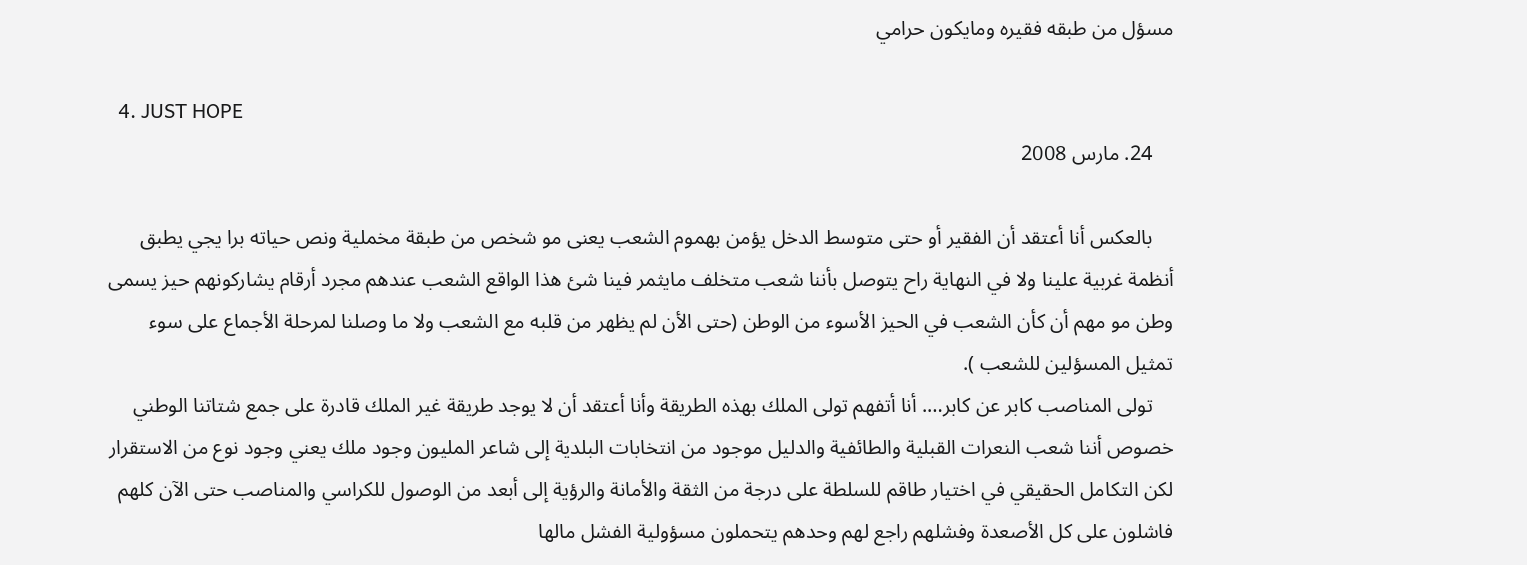مسؤل من طبقه فقيره ومايكون حرامي

  4. JUST HOPE
    24. مارس 2008

    بالعكس أنا أعتقد أن الفقير أو حتى متوسط الدخل يؤمن بهموم الشعب يعنى مو شخص من طبقة مخملية ونص حياته برا يجي يطبق أنظمة غربية علينا ولا في النهاية راح يتوصل بأننا شعب متخلف مايثمر فينا شئ هذا الواقع الشعب عندهم مجرد أرقام يشاركونهم حيز يسمى وطن مو مهم أن كأن الشعب في الحيز الأسوء من الوطن (حتى الأن لم يظهر من قلبه مع الشعب ولا ما وصلنا لمرحلة الأجماع على سوء تمثيل المسؤلين للشعب ).
    تولى المناصب كابر عن كابر…. أنا أتفهم تولى الملك بهذه الطريقة وأنا أعتقد أن لا يوجد طريقة غير الملك قادرة على جمع شتاتنا الوطني خصوص أننا شعب النعرات القبلية والطائفية والدليل موجود من انتخابات البلدية إلى شاعر المليون وجود ملك يعني وجود نوع من الاستقرار لكن التكامل الحقيقي في اختيار طاقم للسلطة على درجة من الثقة والأمانة والرؤية إلى أبعد من الوصول للكراسي والمناصب حتى الآن كلهم فاشلون على كل الأصعدة وفشلهم راجع لهم وحدهم يتحملون مسؤولية الفشل مالها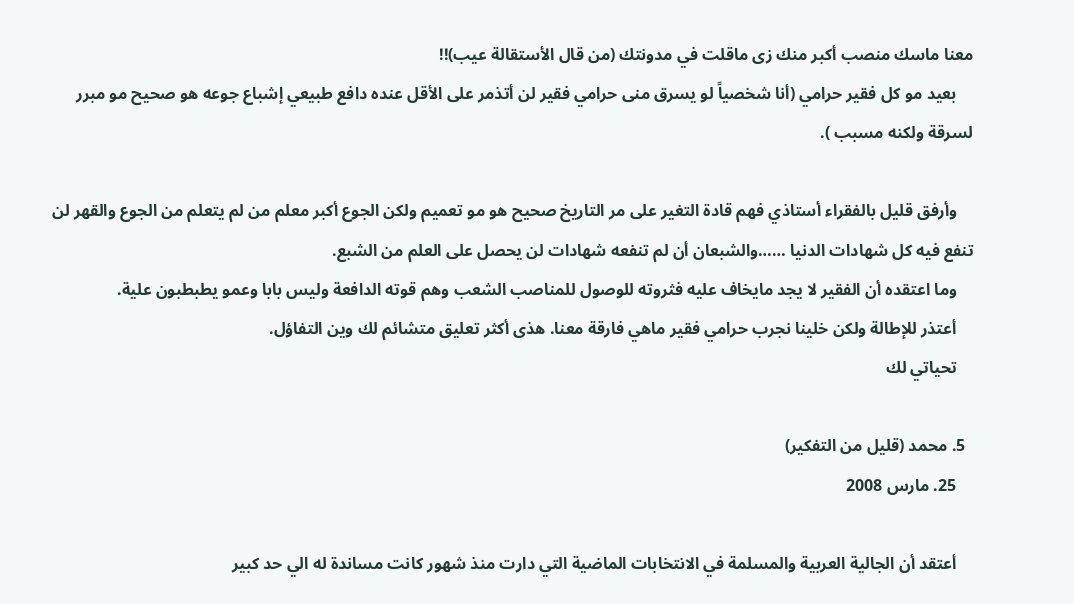معنا ماسك منصب أكبر منك زى ماقلت في مدونتك (من قال الأستقالة عيب)!!
    بعيد مو كل فقير حرامي (أنا شخصياً لو يسرق منى حرامي فقير لن أتذمر على الأقل عنده دافع طبيعي إشباع جوعه هو صحيح مو مبرر لسرقة ولكنه مسبب ).

    وأرفق قليل بالفقراء أستاذي فهم قادة التغير على مر التاريخ صحيح هو مو تعميم ولكن الجوع أكبر معلم من لم يتعلم من الجوع والقهر لن تنفع فيه كل شهادات الدنيا ……والشبعان أن لم تنفعه شهادات لن يحصل على العلم من الشبع.
    وما اعتقده أن الفقير لا يجد مايخاف عليه فثروته للوصول للمناصب الشعب وهم قوته الدافعة وليس بابا وعمو يطبطبون علية.
    أعتذر للإطالة ولكن خلينا نجرب حرامي فقير ماهي فارقة معنا. هذى أكثر تعليق متشائم لك وين التفاؤل.
    تحياتي لك

  5. محمد (قليل من التفكير)
    25. مارس 2008

    أعتقد أن الجالية العربية والمسلمة في الانتخابات الماضية التي دارت منذ شهور كانت مساندة له الي حد كبير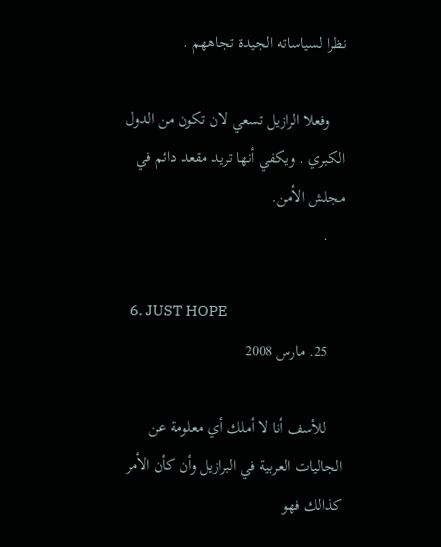نظرا لسياساته الجيدة تجاههم .

    وفعلا الرازيل تسعي لان تكون من الدول الكبري . ويكفي أنها تريد مقعد دائم في مجلش الأمن.
    .

  6. JUST HOPE
    25. مارس 2008

    للأسف أنا لا أملك أي معلومة عن الجاليات العربية في البرازيل وأن كأن الأمر كذالك فهو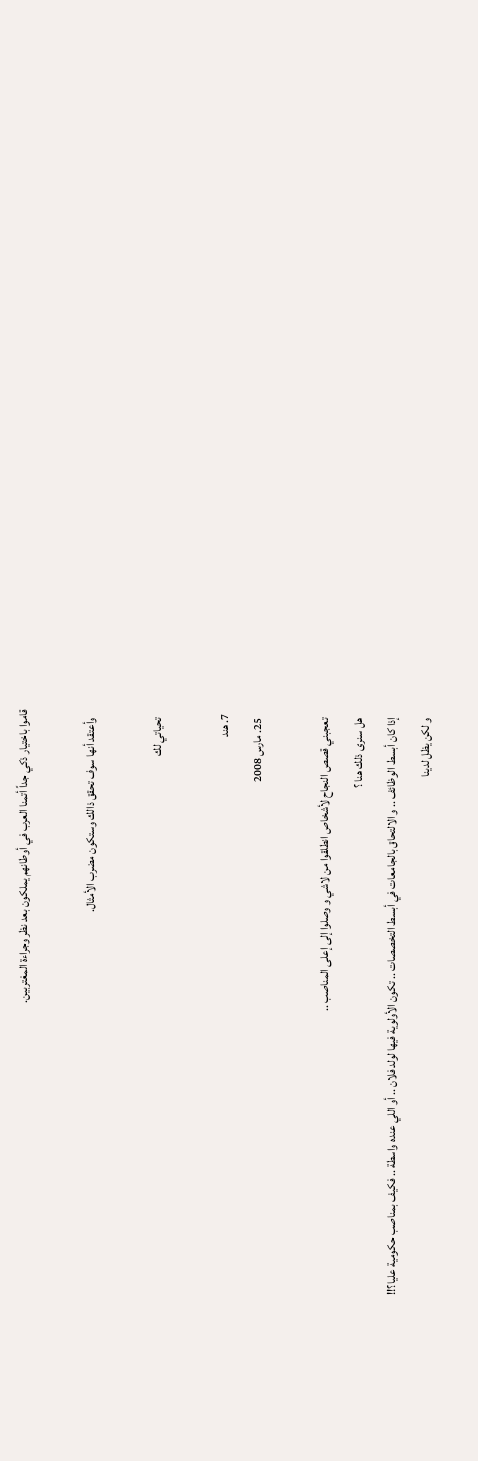قاموا باختيار ذكي جداً أتمنا العرب في أوطانهم يملكون بعد نظر وجراءة المغتربين.

    وأعتقد أنها سوف تحقق ذالك وستكون مضرب الأمثال.

    تحياتي لك

  7. هند
    25. مارس 2008

    تعجبني قصص النجاح لأشخاص انطلقوا من لاشي و وصلوا إلى إعلى المناصب ..
    هل سنرى ذلك هنا ؟
    إذا كان أبسط الوظائف .. و الالتحاق بالجامعات في أبسط التخصصات .. تكون الأولوية فيها لولد فلان .. أو اللي عنده واسطة .. فكيف بمناصب حكومية عليا؟!!
    و لكن يظل لدينا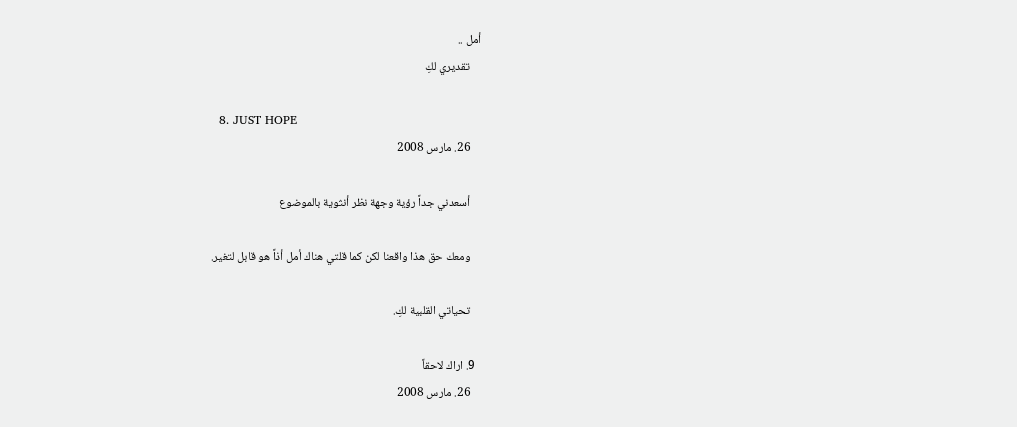أمل ..
    تقديري لكِ

  8. JUST HOPE
    26. مارس 2008

    أسعدني جداً رؤية وجهة نظر أنثوية بالموضوع

    ومعك حق هذا واقعنا لكن كما قلتي هناك أمل أذاً هو قابل لتغير.

    تحياتي القلبية لكِ.

  9. اراك لاحقاً
    26. مارس 2008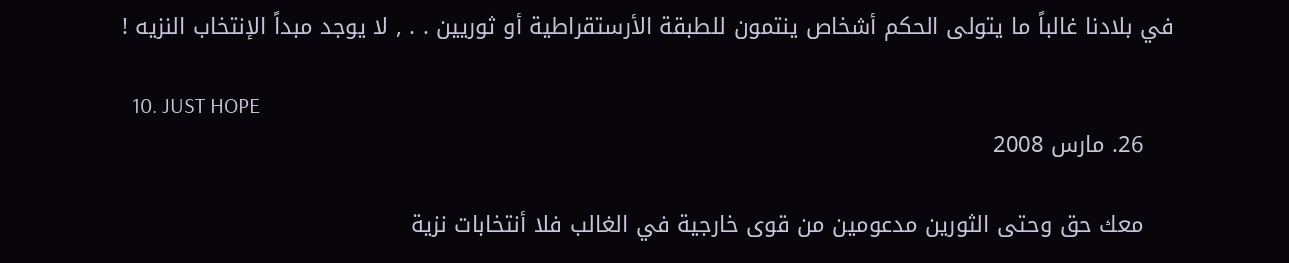في بلادنا غالباً ما يتولى الحكم أشخاص ينتمون للطبقة الأرستقراطية أو ثوريين . . , لا يوجد مبداً الإنتخاب النزيه !

  10. JUST HOPE
    26. مارس 2008

    معك حق وحتى الثورين مدعومين من قوى خارجية في الغالب فلا أنتخابات نزية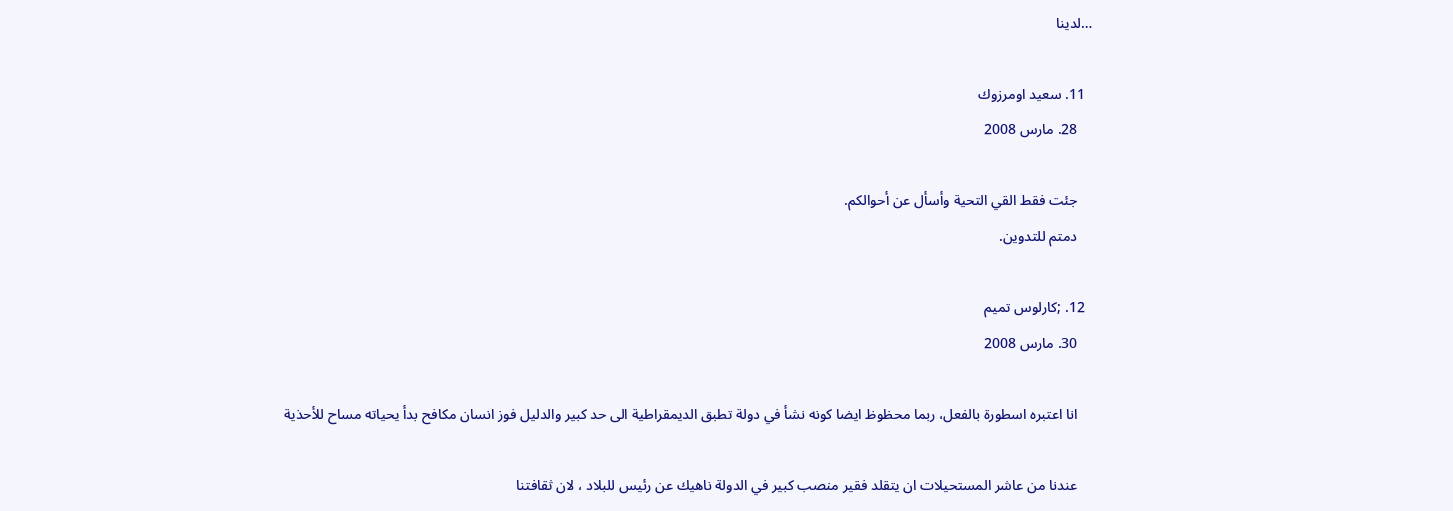…لدينا

  11. سعيد اومرزوك
    28. مارس 2008

    جئت فقط القي التحية وأسأل عن أحوالكم.
    دمتم للتدوين.

  12. ;كارلوس تميم
    30. مارس 2008

    انا اعتبره اسطورة بالفعل، ربما محظوظ ايضا كونه نشأ في دولة تطبق الديمقراطية الى حد كبير والدليل فوز انسان مكافح بدأ يحياته مساح للأحذية

    عندنا من عاشر المستحيلات ان يتقلد فقير منصب كبير في الدولة ناهيك عن رئيس للبلاد ، لان ثقافتنا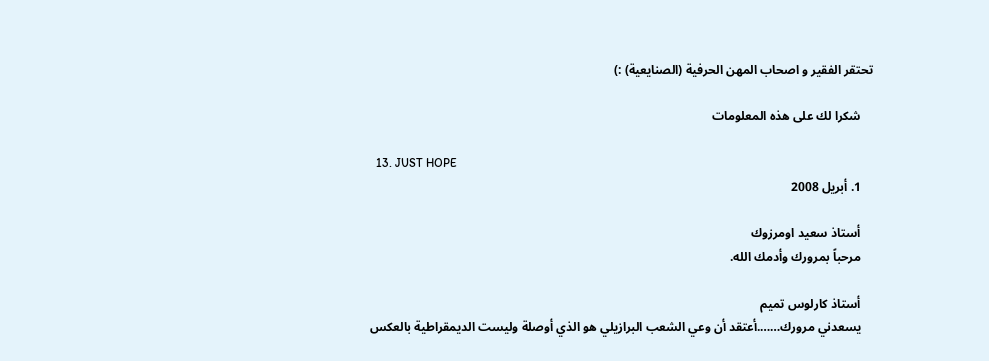تحتقر الفقير و اصحاب المهن الحرفية (الصنايعية) :)

    شكرا لك على هذه المعلومات

  13. JUST HOPE
    1. أبريل 2008

    أستاذ سعيد اومرزوك
    مرحباً بمرورك وأدمك الله.

    أستاذ كارلوس تميم
    يسعدني مرورك…….أعتقد أن وعي الشعب البرازيلي هو الذي أوصلة وليست الديمقراطية بالعكس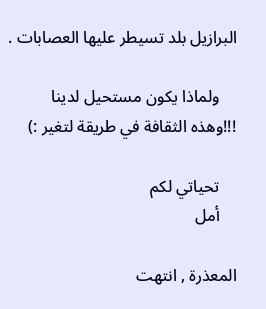البرازيل بلد تسيطر عليها العصابات .

    ولماذا يكون مستحيل لدينا !!!وهذه الثقافة في طريقة لتغير :)

    تحياتي لكم
    أمل

المعذرة , انتهت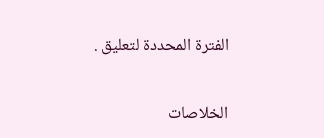الفترة المحددة لتعليق .

الخلاصات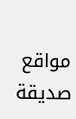مواقع صديقة